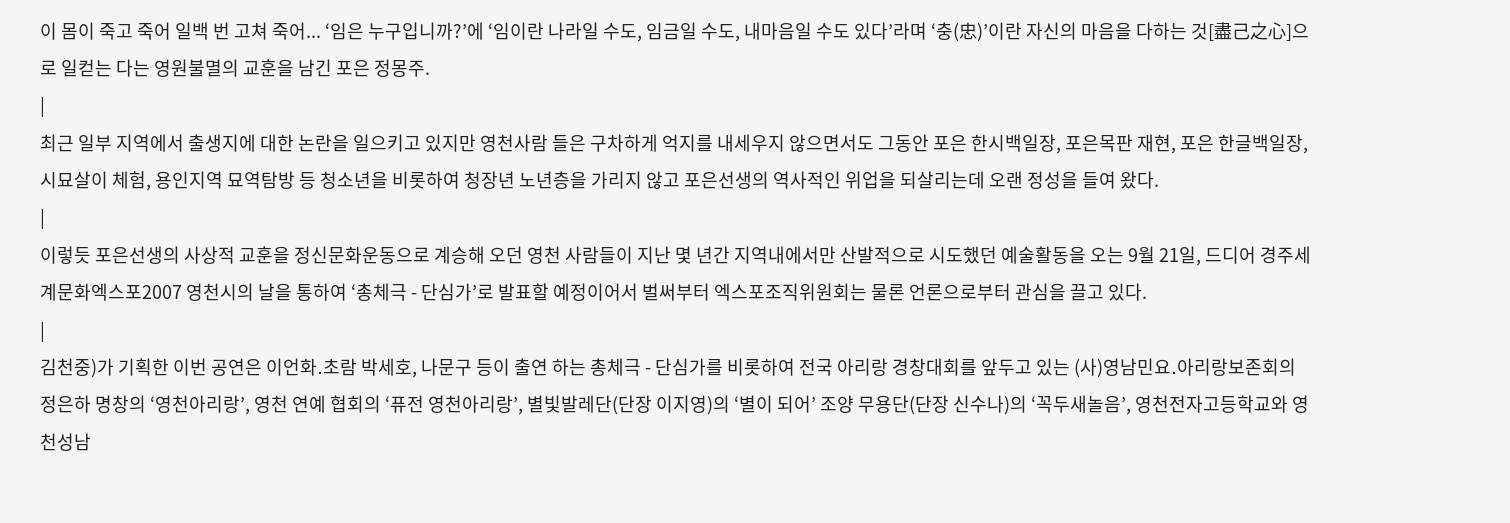이 몸이 죽고 죽어 일백 번 고쳐 죽어... ‘임은 누구입니까?’에 ‘임이란 나라일 수도, 임금일 수도, 내마음일 수도 있다’라며 ‘충(忠)’이란 자신의 마음을 다하는 것[盡己之心]으로 일컫는 다는 영원불멸의 교훈을 남긴 포은 정몽주.
|
최근 일부 지역에서 출생지에 대한 논란을 일으키고 있지만 영천사람 들은 구차하게 억지를 내세우지 않으면서도 그동안 포은 한시백일장, 포은목판 재현, 포은 한글백일장, 시묘살이 체험, 용인지역 묘역탐방 등 청소년을 비롯하여 청장년 노년층을 가리지 않고 포은선생의 역사적인 위업을 되살리는데 오랜 정성을 들여 왔다.
|
이렇듯 포은선생의 사상적 교훈을 정신문화운동으로 계승해 오던 영천 사람들이 지난 몇 년간 지역내에서만 산발적으로 시도했던 예술활동을 오는 9월 21일, 드디어 경주세계문화엑스포2007 영천시의 날을 통하여 ‘총체극 - 단심가’로 발표할 예정이어서 벌써부터 엑스포조직위원회는 물론 언론으로부터 관심을 끌고 있다.
|
김천중)가 기획한 이번 공연은 이언화․초람 박세호, 나문구 등이 출연 하는 총체극 - 단심가를 비롯하여 전국 아리랑 경창대회를 앞두고 있는 (사)영남민요․아리랑보존회의 정은하 명창의 ‘영천아리랑’, 영천 연예 협회의 ‘퓨전 영천아리랑’, 별빛발레단(단장 이지영)의 ‘별이 되어’ 조양 무용단(단장 신수나)의 ‘꼭두새놀음’, 영천전자고등학교와 영천성남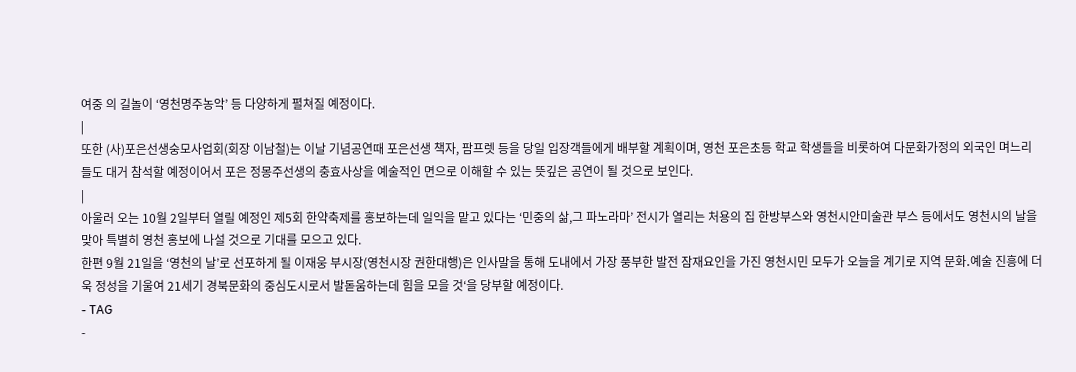여중 의 길놀이 ‘영천명주농악’ 등 다양하게 펼쳐질 예정이다.
|
또한 (사)포은선생숭모사업회(회장 이남철)는 이날 기념공연때 포은선생 책자, 팜프렛 등을 당일 입장객들에게 배부할 계획이며, 영천 포은초등 학교 학생들을 비롯하여 다문화가정의 외국인 며느리들도 대거 참석할 예정이어서 포은 정몽주선생의 충효사상을 예술적인 면으로 이해할 수 있는 뜻깊은 공연이 될 것으로 보인다.
|
아울러 오는 10월 2일부터 열릴 예정인 제5회 한약축제를 홍보하는데 일익을 맡고 있다는 ‘민중의 삶,그 파노라마’ 전시가 열리는 처용의 집 한방부스와 영천시안미술관 부스 등에서도 영천시의 날을 맞아 특별히 영천 홍보에 나설 것으로 기대를 모으고 있다.
한편 9월 21일을 ‘영천의 날’로 선포하게 될 이재웅 부시장(영천시장 권한대행)은 인사말을 통해 도내에서 가장 풍부한 발전 잠재요인을 가진 영천시민 모두가 오늘을 계기로 지역 문화․예술 진흥에 더욱 정성을 기울여 21세기 경북문화의 중심도시로서 발돋움하는데 힘을 모을 것‘을 당부할 예정이다.
- TAG
-